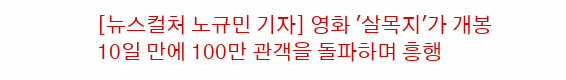[뉴스컬처 노규민 기자] 영화 '살목지'가 개봉 10일 만에 100만 관객을 돌파하며 흥행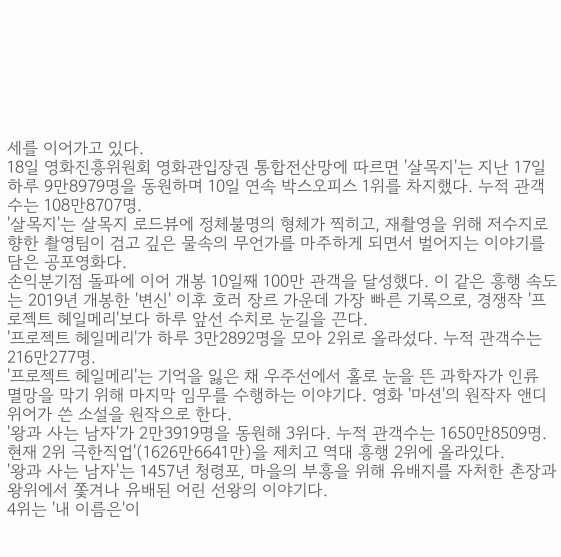세를 이어가고 있다.
18일 영화진흥위원회 영화관입장권 통합전산망에 따르면 '살목지'는 지난 17일 하루 9만8979명을 동원하며 10일 연속 박스오피스 1위를 차지했다. 누적 관객수는 108만8707명.
'살목지'는 살목지 로드뷰에 정체불명의 형체가 찍히고, 재촬영을 위해 저수지로 향한 촬영팀이 검고 깊은 물속의 무언가를 마주하게 되면서 벌어지는 이야기를 담은 공포영화다.
손익분기점 돌파에 이어 개봉 10일째 100만 관객을 달성했다. 이 같은 흥행 속도는 2019년 개봉한 '변신' 이후 호러 장르 가운데 가장 빠른 기록으로, 경쟁작 '프로젝트 헤일메리'보다 하루 앞선 수치로 눈길을 끈다.
'프로젝트 헤일메리'가 하루 3만2892명을 모아 2위로 올라섰다. 누적 관객수는 216만277명.
'프로젝트 헤일메리'는 기억을 잃은 채 우주선에서 홀로 눈을 뜬 과학자가 인류 멸망을 막기 위해 마지막 임무를 수행하는 이야기다. 영화 '마션'의 원작자 앤디 위어가 쓴 소설을 원작으로 한다.
'왕과 사는 남자'가 2만3919명을 동원해 3위다. 누적 관객수는 1650만8509명. 현재 2위 극한직업'(1626만6641만)을 제치고 역대 흥행 2위에 올라있다.
'왕과 사는 남자'는 1457년 청령포, 마을의 부흥을 위해 유배지를 자처한 촌장과 왕위에서 쫓겨나 유배된 어린 선왕의 이야기다.
4위는 '내 이름은'이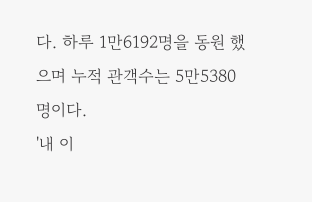다. 하루 1만6192명을 동원 했으며 누적 관객수는 5만5380명이다.
'내 이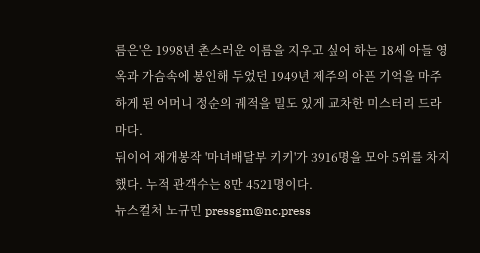름은'은 1998년 촌스러운 이름을 지우고 싶어 하는 18세 아들 영옥과 가슴속에 봉인해 두었던 1949년 제주의 아픈 기억을 마주하게 된 어머니 정순의 궤적을 밀도 있게 교차한 미스터리 드라마다.
뒤이어 재개봉작 '마녀배달부 키키'가 3916명을 모아 5위를 차지했다. 누적 관객수는 8만 4521명이다.
뉴스컬처 노규민 pressgm@nc.press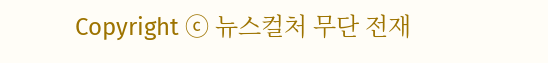Copyright ⓒ 뉴스컬처 무단 전재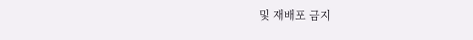및 재배포 금지